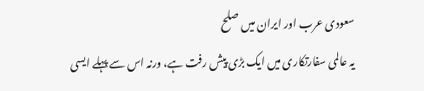سعودی عرب اور ایران میں صلح
یہ عالمی سفارتکاری میں ایک بڑی پیش رفت ہے، ورنہ اس سے پہلے ایسی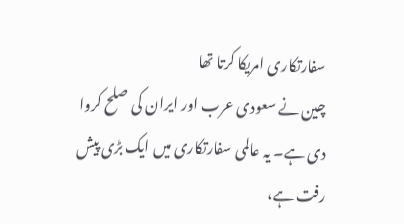سفارتکاری امریکا کرتا تھا
چین نے سعودی عرب اور ایران کی صلح کروا دی ہے۔ یہ عالمی سفارتکاری میں ایک بڑی پیش رفت ہے،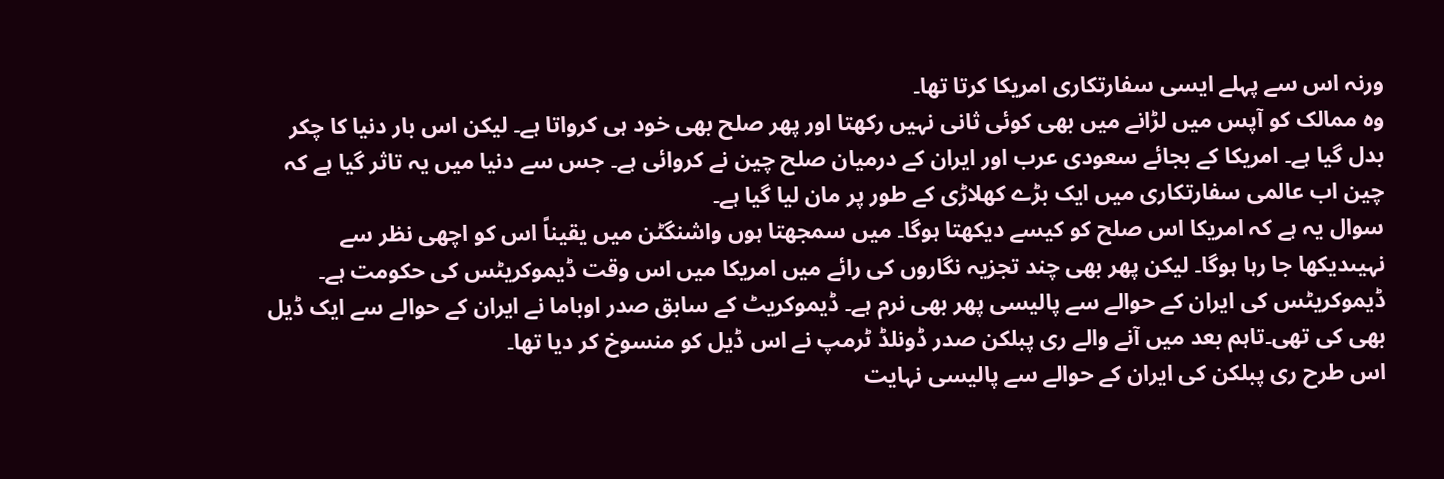ورنہ اس سے پہلے ایسی سفارتکاری امریکا کرتا تھا۔
وہ ممالک کو آپس میں لڑانے میں بھی کوئی ثانی نہیں رکھتا اور پھر صلح بھی خود ہی کرواتا ہے۔ لیکن اس بار دنیا کا چکر بدل گیا ہے۔ امریکا کے بجائے سعودی عرب اور ایران کے درمیان صلح چین نے کروائی ہے۔ جس سے دنیا میں یہ تاثر گیا ہے کہ چین اب عالمی سفارتکاری میں ایک بڑے کھلاڑی کے طور پر مان لیا گیا ہے۔
سوال یہ ہے کہ امریکا اس صلح کو کیسے دیکھتا ہوگا۔ میں سمجھتا ہوں واشنگٹن میں یقیناً اس کو اچھی نظر سے نہیںدیکھا جا رہا ہوگا۔ لیکن پھر بھی چند تجزیہ نگاروں کی رائے میں امریکا میں اس وقت ڈیموکریٹس کی حکومت ہے۔
ڈیموکریٹس کی ایران کے حوالے سے پالیسی پھر بھی نرم ہے۔ ڈیموکریٹ کے سابق صدر اوباما نے ایران کے حوالے سے ایک ڈیل بھی کی تھی۔تاہم بعد میں آنے والے ری پبلکن صدر ڈونلڈ ٹرمپ نے اس ڈیل کو منسوخ کر دیا تھا۔
اس طرح ری پبلکن کی ایران کے حوالے سے پالیسی نہایت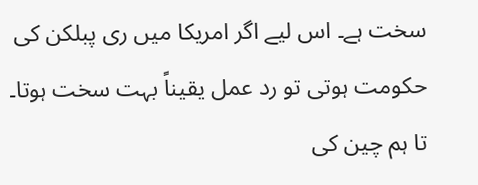سخت ہے۔ اس لیے اگر امریکا میں ری پبلکن کی حکومت ہوتی تو رد عمل یقیناً بہت سخت ہوتا۔ تا ہم چین کی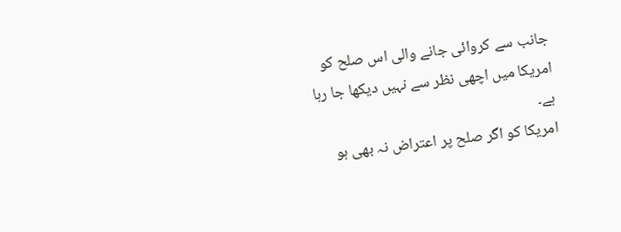جانب سے کروائی جانے والی اس صلح کو امریکا میں اچھی نظر سے نہیں دیکھا جا رہا ہے۔
امریکا کو اگر صلح پر اعتراض نہ بھی ہو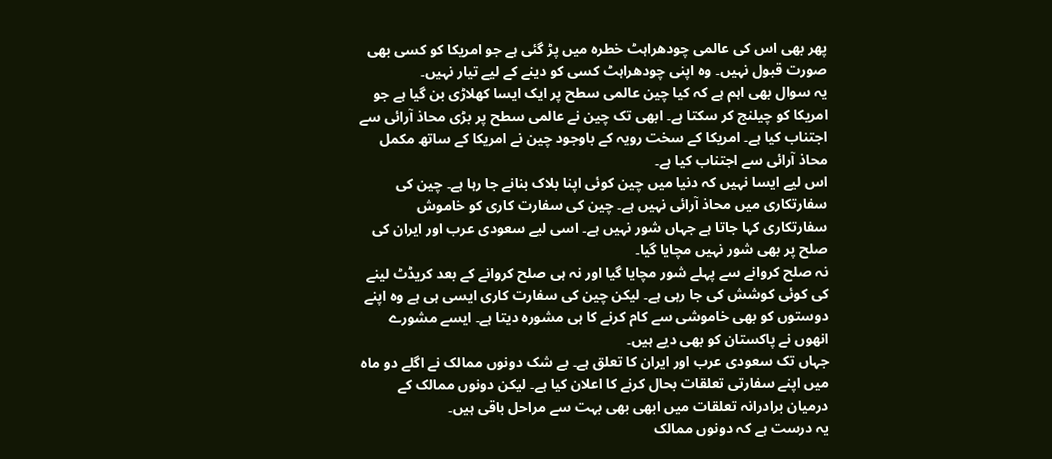پھر بھی اس کی عالمی چودھراہٹ خطرہ میں پڑ گئی ہے جو امریکا کو کسی بھی صورت قبول نہیں۔ وہ اپنی چودھراہٹ کسی کو دینے کے لیے تیار نہیں۔
یہ سوال بھی اہم ہے کہ کیا چین عالمی سطح پر ایک ایسا کھلاڑی بن گیا ہے جو امریکا کو چیلنج کر سکتا ہے۔ ابھی تک چین نے عالمی سطح پر بڑی محاذ آرائی سے اجتناب کیا ہے۔ امریکا کے سخت رویہ کے باوجود چین نے امریکا کے ساتھ مکمل محاذ آرائی سے اجتناب کیا ہے۔
اس لیے ایسا نہیں کہ دنیا میں چین کوئی اپنا بلاک بنانے جا رہا ہے۔ چین کی سفارتکاری میں محاذ آرائی نہیں ہے۔ چین کی سفارت کاری کو خاموش سفارتکاری کہا جاتا ہے جہاں شور نہیں ہے۔ اسی لیے سعودی عرب اور ایران کی صلح پر بھی شور نہیں مچایا گیا۔
نہ صلح کروانے سے پہلے شور مچایا گیا اور نہ ہی صلح کروانے کے بعد کریڈٹ لینے کی کوئی کوشش کی جا رہی ہے۔ لیکن چین کی سفارت کاری ایسی ہی ہے وہ اپنے دوستوں کو بھی خاموشی سے کام کرنے کا ہی مشورہ دیتا ہے۔ ایسے مشورے انھوں نے پاکستان کو بھی دیے ہیں۔
جہاں تک سعودی عرب اور ایران کا تعلق ہے۔ بے شک دونوں ممالک نے اگلے دو ماہ میں اپنے سفارتی تعلقات بحال کرنے کا اعلان کیا ہے۔ لیکن دونوں ممالک کے درمیان برادرانہ تعلقات میں ابھی بھی بہت سے مراحل باقی ہیں۔
یہ درست ہے کہ دونوں ممالک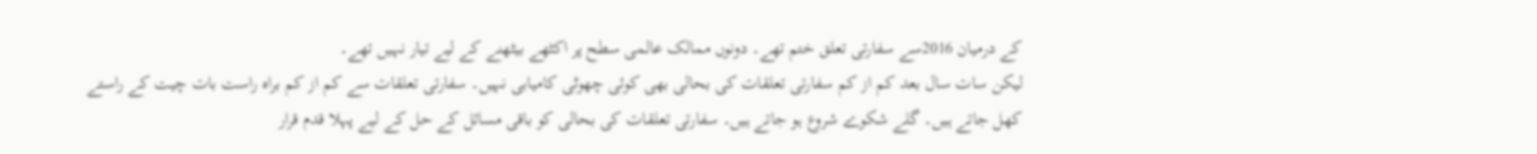کے درمیان 2016سے سفارتی تعلق ختم تھے۔ دونوں ممالک عالمی سطح پر اکٹھے بیٹھنے کے لیے تیار نہیں تھے۔
لیکن سات سال بعد کم از کم سفارتی تعلقات کی بحالی بھی کوئی چھوٹی کامیابی نہیں۔ سفارتی تعلقات سے کم از کم براہ راست بات چیت کے راستے کھل جاتے ہیں۔ گلے شکوے شروع ہو جاتے ہیں۔ سفارتی تعلقات کی بحالی کو باقی مسائل کے حل کے لیے پہلا قدم قرار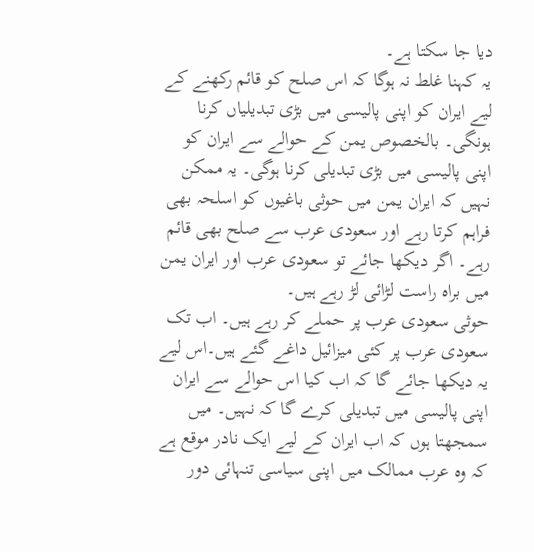دیا جا سکتا ہے۔
یہ کہنا غلط نہ ہوگا کہ اس صلح کو قائم رکھنے کے لیے ایران کو اپنی پالیسی میں بڑی تبدیلیاں کرنا ہونگی۔ بالخصوص یمن کے حوالے سے ایران کو اپنی پالیسی میں بڑی تبدیلی کرنا ہوگی۔ یہ ممکن نہیں کہ ایران یمن میں حوثی باغیوں کو اسلحہ بھی فراہم کرتا رہے اور سعودی عرب سے صلح بھی قائم رہے۔ اگر دیکھا جائے تو سعودی عرب اور ایران یمن میں براہ راست لڑائی لڑ رہے ہیں۔
حوثی سعودی عرب پر حملے کر رہے ہیں۔ اب تک سعودی عرب پر کئی میزائیل داغے گئے ہیں۔اس لیے یہ دیکھا جائے گا کہ اب کیا اس حوالے سے ایران اپنی پالیسی میں تبدیلی کرے گا کہ نہیں۔ میں سمجھتا ہوں کہ اب ایران کے لیے ایک نادر موقع ہے کہ وہ عرب ممالک میں اپنی سیاسی تنہائی دور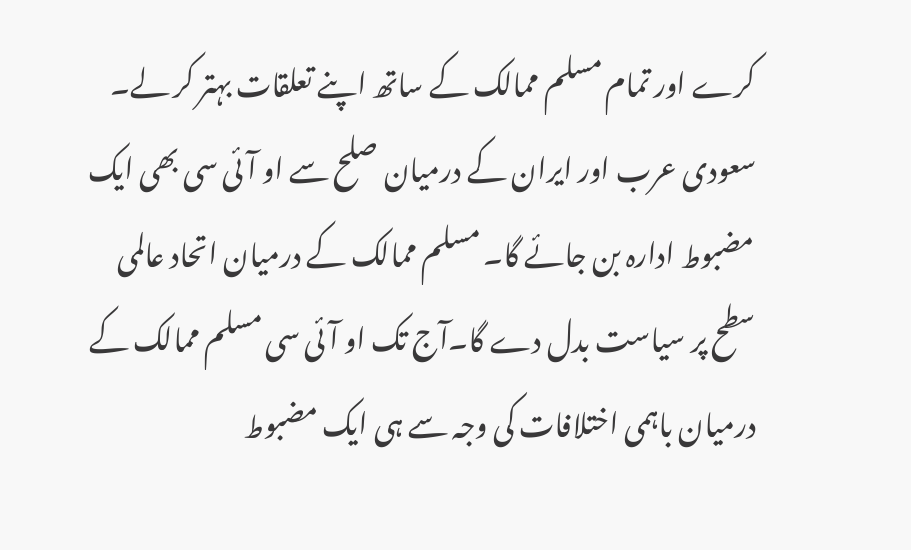کرے اور تمام مسلم ممالک کے ساتھ اپنے تعلقات بہتر کر لے۔
سعودی عرب اور ایران کے درمیان صلح سے او آئی سی بھی ایک مضبوط ادارہ بن جائے گا۔ مسلم ممالک کے درمیان اتحاد عالمی سطح پر سیاست بدل دے گا۔آج تک او آئی سی مسلم ممالک کے درمیان باہمی اختلافات کی وجہ سے ہی ایک مضبوط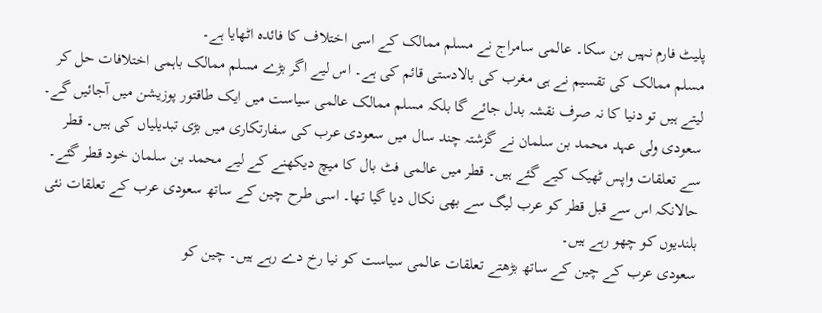پلیٹ فارم نہیں بن سکا۔ عالمی سامراج نے مسلم ممالک کے اسی اختلاف کا فائدہ اٹھایا ہے۔
مسلم ممالک کی تقسیم نے ہی مغرب کی بالادستی قائم کی ہے۔ اس لیے اگر بڑے مسلم ممالک باہمی اختلافات حل کر لیتے ہیں تو دنیا کا نہ صرف نقشہ بدل جائے گا بلکہ مسلم ممالک عالمی سیاست میں ایک طاقتور پوزیشن میں آجائیں گے۔
سعودی ولی عہد محمد بن سلمان نے گزشتہ چند سال میں سعودی عرب کی سفارتکاری میں بڑی تبدیلیاں کی ہیں۔ قطر سے تعلقات واپس ٹھیک کیے گئے ہیں۔ قطر میں عالمی فٹ بال کا میچ دیکھنے کے لیے محمد بن سلمان خود قطر گئے۔ حالانکہ اس سے قبل قطر کو عرب لیگ سے بھی نکال دیا گیا تھا۔ اسی طرح چین کے ساتھ سعودی عرب کے تعلقات نئی بلندیوں کو چھو رہے ہیں۔
سعودی عرب کے چین کے ساتھ بڑھتے تعلقات عالمی سیاست کو نیا رخ دے رہے ہیں۔ چین کو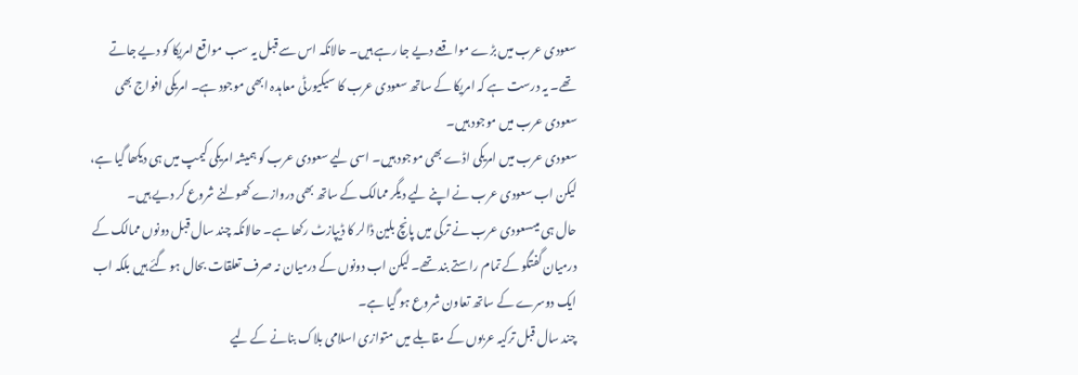سعودی عرب میں بڑے مواقعے دیے جا رہے ہیں۔ حالانکہ اس سے قبل یہ سب مواقع امریکا کو دیے جاتے تھے۔ یہ درست ہے کہ امریکا کے ساتھ سعودی عرب کا سیکیورٹی معاہدہ ابھی موجود ہے۔ امریکی افواج بھی سعودی عرب میں موجود ہیں۔
سعودی عرب میں امریکی اڈے بھی موجود ہیں۔ اسی لیے سعودی عرب کو ہمیشہ امریکی کیمپ میں ہی دیکھا گیا ہے، لیکن اب سعودی عرب نے اپنے لیے دیگر ممالک کے ساتھ بھی دروازے کھولنے شروع کر دیے ہیں۔
حال ہی میںسعودی عرب نے ترکی میں پانچ بلین ڈالر کا ڈیپازٹ رکھا ہے۔ حالانکہ چند سال قبل دونوں ممالک کے درمیان گفتگو کے تمام راستے بند تھے۔ لیکن اب دونوں کے درمیان نہ صرف تعلقات بحال ہو گئے ہیں بلکہ اب ایک دوسرے کے ساتھ تعاون شروع ہو گیا ہے۔
چند سال قبل ترکیہ عربوں کے مقابلے میں متوازی اسلامی بلاک بنانے کے لیے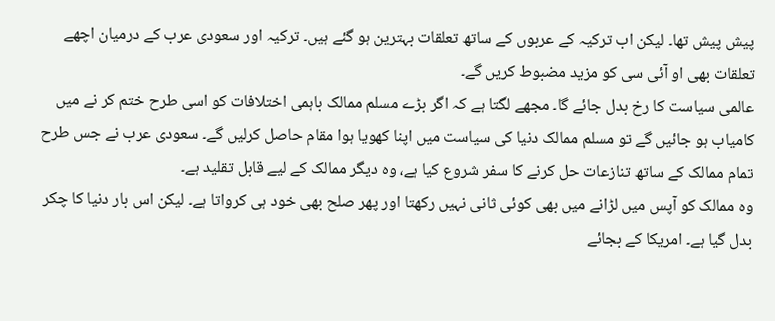پیش پیش تھا۔ لیکن اب ترکیہ کے عربوں کے ساتھ تعلقات بہترین ہو گئے ہیں۔ ترکیہ اور سعودی عرب کے درمیان اچھے تعلقات بھی او آئی سی کو مزید مضبوط کریں گے۔
عالمی سیاست کا رخ بدل جائے گا۔ مجھے لگتا ہے کہ اگر بڑے مسلم ممالک باہمی اختلافات کو اسی طرح ختم کر نے میں کامیاب ہو جائیں گے تو مسلم ممالک دنیا کی سیاست میں اپنا کھویا ہوا مقام حاصل کرلیں گے۔ سعودی عرب نے جس طرح تمام ممالک کے ساتھ تنازعات حل کرنے کا سفر شروع کیا ہے، وہ دیگر ممالک کے لیے قابل تقلید ہے۔
وہ ممالک کو آپس میں لڑانے میں بھی کوئی ثانی نہیں رکھتا اور پھر صلح بھی خود ہی کرواتا ہے۔ لیکن اس بار دنیا کا چکر بدل گیا ہے۔ امریکا کے بجائے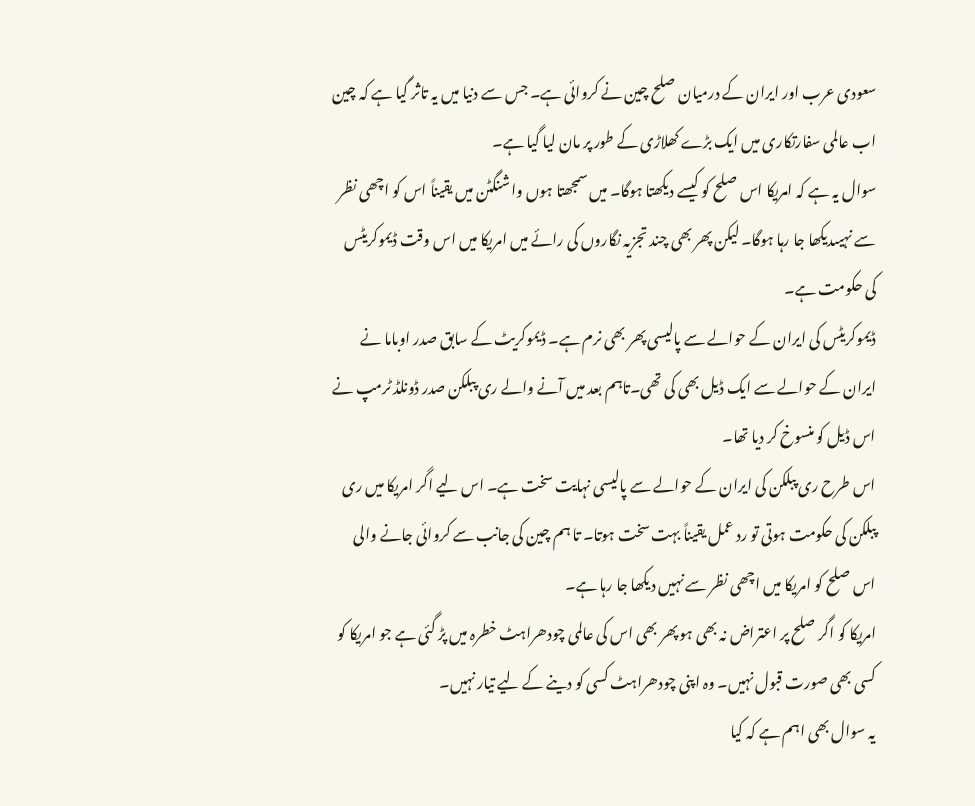سعودی عرب اور ایران کے درمیان صلح چین نے کروائی ہے۔ جس سے دنیا میں یہ تاثر گیا ہے کہ چین اب عالمی سفارتکاری میں ایک بڑے کھلاڑی کے طور پر مان لیا گیا ہے۔
سوال یہ ہے کہ امریکا اس صلح کو کیسے دیکھتا ہوگا۔ میں سمجھتا ہوں واشنگٹن میں یقیناً اس کو اچھی نظر سے نہیںدیکھا جا رہا ہوگا۔ لیکن پھر بھی چند تجزیہ نگاروں کی رائے میں امریکا میں اس وقت ڈیموکریٹس کی حکومت ہے۔
ڈیموکریٹس کی ایران کے حوالے سے پالیسی پھر بھی نرم ہے۔ ڈیموکریٹ کے سابق صدر اوباما نے ایران کے حوالے سے ایک ڈیل بھی کی تھی۔تاہم بعد میں آنے والے ری پبلکن صدر ڈونلڈ ٹرمپ نے اس ڈیل کو منسوخ کر دیا تھا۔
اس طرح ری پبلکن کی ایران کے حوالے سے پالیسی نہایت سخت ہے۔ اس لیے اگر امریکا میں ری پبلکن کی حکومت ہوتی تو رد عمل یقیناً بہت سخت ہوتا۔ تا ہم چین کی جانب سے کروائی جانے والی اس صلح کو امریکا میں اچھی نظر سے نہیں دیکھا جا رہا ہے۔
امریکا کو اگر صلح پر اعتراض نہ بھی ہو پھر بھی اس کی عالمی چودھراہٹ خطرہ میں پڑ گئی ہے جو امریکا کو کسی بھی صورت قبول نہیں۔ وہ اپنی چودھراہٹ کسی کو دینے کے لیے تیار نہیں۔
یہ سوال بھی اہم ہے کہ کیا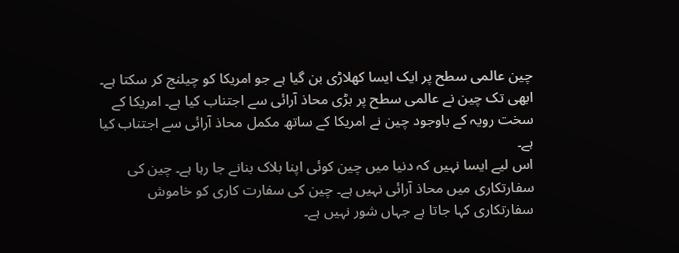چین عالمی سطح پر ایک ایسا کھلاڑی بن گیا ہے جو امریکا کو چیلنج کر سکتا ہے۔ ابھی تک چین نے عالمی سطح پر بڑی محاذ آرائی سے اجتناب کیا ہے۔ امریکا کے سخت رویہ کے باوجود چین نے امریکا کے ساتھ مکمل محاذ آرائی سے اجتناب کیا ہے۔
اس لیے ایسا نہیں کہ دنیا میں چین کوئی اپنا بلاک بنانے جا رہا ہے۔ چین کی سفارتکاری میں محاذ آرائی نہیں ہے۔ چین کی سفارت کاری کو خاموش سفارتکاری کہا جاتا ہے جہاں شور نہیں ہے۔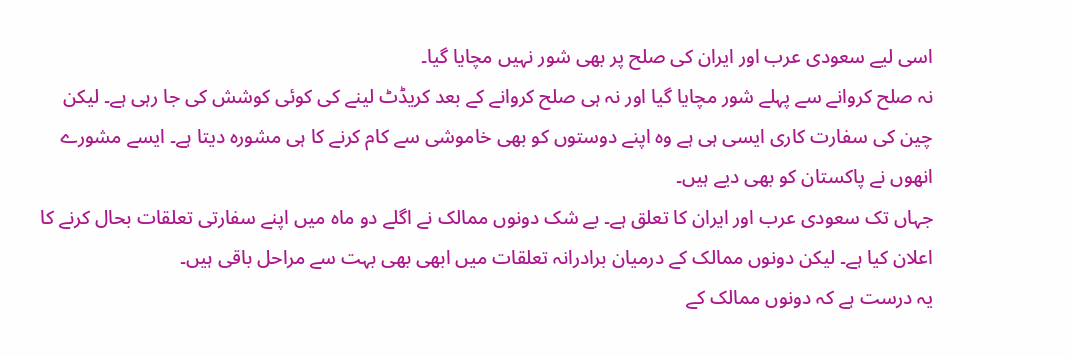اسی لیے سعودی عرب اور ایران کی صلح پر بھی شور نہیں مچایا گیا۔
نہ صلح کروانے سے پہلے شور مچایا گیا اور نہ ہی صلح کروانے کے بعد کریڈٹ لینے کی کوئی کوشش کی جا رہی ہے۔ لیکن چین کی سفارت کاری ایسی ہی ہے وہ اپنے دوستوں کو بھی خاموشی سے کام کرنے کا ہی مشورہ دیتا ہے۔ ایسے مشورے انھوں نے پاکستان کو بھی دیے ہیں۔
جہاں تک سعودی عرب اور ایران کا تعلق ہے۔ بے شک دونوں ممالک نے اگلے دو ماہ میں اپنے سفارتی تعلقات بحال کرنے کا اعلان کیا ہے۔ لیکن دونوں ممالک کے درمیان برادرانہ تعلقات میں ابھی بھی بہت سے مراحل باقی ہیں۔
یہ درست ہے کہ دونوں ممالک کے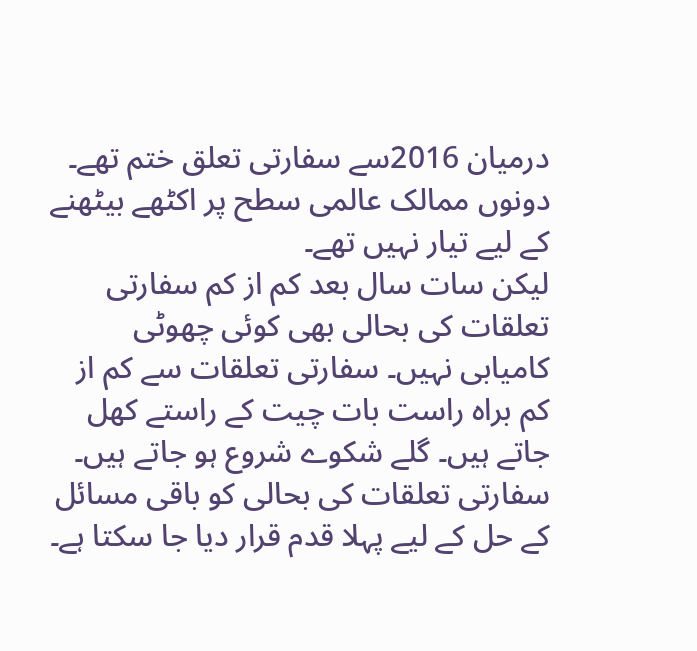درمیان 2016سے سفارتی تعلق ختم تھے۔ دونوں ممالک عالمی سطح پر اکٹھے بیٹھنے کے لیے تیار نہیں تھے۔
لیکن سات سال بعد کم از کم سفارتی تعلقات کی بحالی بھی کوئی چھوٹی کامیابی نہیں۔ سفارتی تعلقات سے کم از کم براہ راست بات چیت کے راستے کھل جاتے ہیں۔ گلے شکوے شروع ہو جاتے ہیں۔ سفارتی تعلقات کی بحالی کو باقی مسائل کے حل کے لیے پہلا قدم قرار دیا جا سکتا ہے۔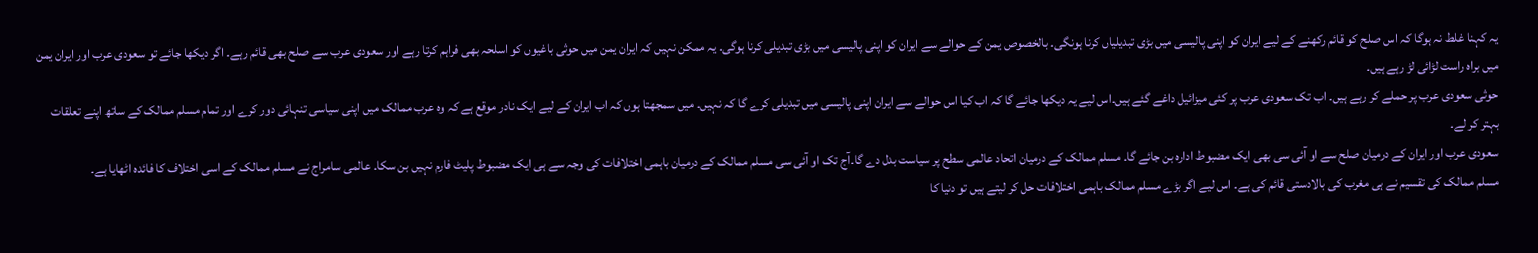یہ کہنا غلط نہ ہوگا کہ اس صلح کو قائم رکھنے کے لیے ایران کو اپنی پالیسی میں بڑی تبدیلیاں کرنا ہونگی۔ بالخصوص یمن کے حوالے سے ایران کو اپنی پالیسی میں بڑی تبدیلی کرنا ہوگی۔ یہ ممکن نہیں کہ ایران یمن میں حوثی باغیوں کو اسلحہ بھی فراہم کرتا رہے اور سعودی عرب سے صلح بھی قائم رہے۔ اگر دیکھا جائے تو سعودی عرب اور ایران یمن میں براہ راست لڑائی لڑ رہے ہیں۔
حوثی سعودی عرب پر حملے کر رہے ہیں۔ اب تک سعودی عرب پر کئی میزائیل داغے گئے ہیں۔اس لیے یہ دیکھا جائے گا کہ اب کیا اس حوالے سے ایران اپنی پالیسی میں تبدیلی کرے گا کہ نہیں۔ میں سمجھتا ہوں کہ اب ایران کے لیے ایک نادر موقع ہے کہ وہ عرب ممالک میں اپنی سیاسی تنہائی دور کرے اور تمام مسلم ممالک کے ساتھ اپنے تعلقات بہتر کر لے۔
سعودی عرب اور ایران کے درمیان صلح سے او آئی سی بھی ایک مضبوط ادارہ بن جائے گا۔ مسلم ممالک کے درمیان اتحاد عالمی سطح پر سیاست بدل دے گا۔آج تک او آئی سی مسلم ممالک کے درمیان باہمی اختلافات کی وجہ سے ہی ایک مضبوط پلیٹ فارم نہیں بن سکا۔ عالمی سامراج نے مسلم ممالک کے اسی اختلاف کا فائدہ اٹھایا ہے۔
مسلم ممالک کی تقسیم نے ہی مغرب کی بالادستی قائم کی ہے۔ اس لیے اگر بڑے مسلم ممالک باہمی اختلافات حل کر لیتے ہیں تو دنیا کا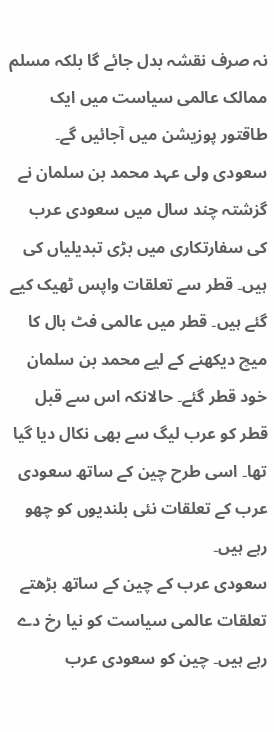نہ صرف نقشہ بدل جائے گا بلکہ مسلم ممالک عالمی سیاست میں ایک طاقتور پوزیشن میں آجائیں گے۔
سعودی ولی عہد محمد بن سلمان نے گزشتہ چند سال میں سعودی عرب کی سفارتکاری میں بڑی تبدیلیاں کی ہیں۔ قطر سے تعلقات واپس ٹھیک کیے گئے ہیں۔ قطر میں عالمی فٹ بال کا میچ دیکھنے کے لیے محمد بن سلمان خود قطر گئے۔ حالانکہ اس سے قبل قطر کو عرب لیگ سے بھی نکال دیا گیا تھا۔ اسی طرح چین کے ساتھ سعودی عرب کے تعلقات نئی بلندیوں کو چھو رہے ہیں۔
سعودی عرب کے چین کے ساتھ بڑھتے تعلقات عالمی سیاست کو نیا رخ دے رہے ہیں۔ چین کو سعودی عرب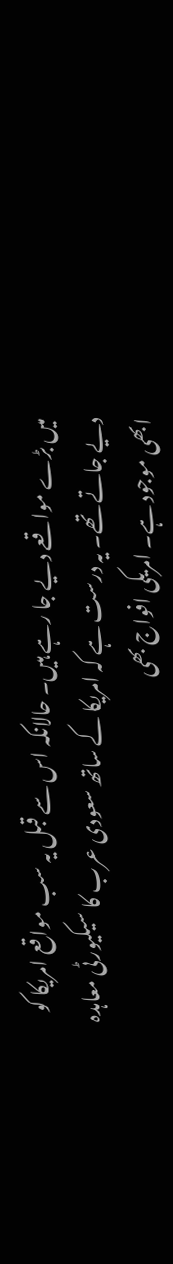میں بڑے مواقعے دیے جا رہے ہیں۔ حالانکہ اس سے قبل یہ سب مواقع امریکا کو دیے جاتے تھے۔ یہ درست ہے کہ امریکا کے ساتھ سعودی عرب کا سیکیورٹی معاہدہ ابھی موجود ہے۔ امریکی افواج بھی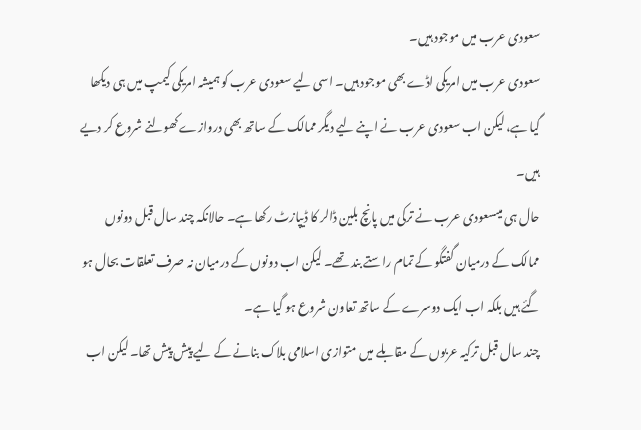سعودی عرب میں موجود ہیں۔
سعودی عرب میں امریکی اڈے بھی موجود ہیں۔ اسی لیے سعودی عرب کو ہمیشہ امریکی کیمپ میں ہی دیکھا گیا ہے، لیکن اب سعودی عرب نے اپنے لیے دیگر ممالک کے ساتھ بھی دروازے کھولنے شروع کر دیے ہیں۔
حال ہی میںسعودی عرب نے ترکی میں پانچ بلین ڈالر کا ڈیپازٹ رکھا ہے۔ حالانکہ چند سال قبل دونوں ممالک کے درمیان گفتگو کے تمام راستے بند تھے۔ لیکن اب دونوں کے درمیان نہ صرف تعلقات بحال ہو گئے ہیں بلکہ اب ایک دوسرے کے ساتھ تعاون شروع ہو گیا ہے۔
چند سال قبل ترکیہ عربوں کے مقابلے میں متوازی اسلامی بلاک بنانے کے لیے پیش پیش تھا۔ لیکن اب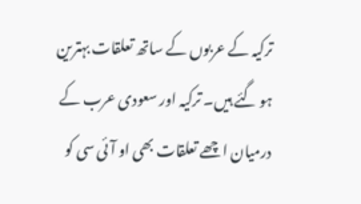ترکیہ کے عربوں کے ساتھ تعلقات بہترین ہو گئے ہیں۔ ترکیہ اور سعودی عرب کے درمیان اچھے تعلقات بھی او آئی سی کو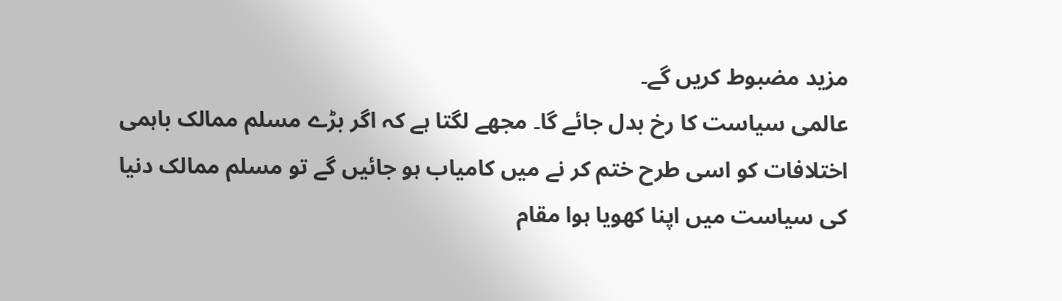مزید مضبوط کریں گے۔
عالمی سیاست کا رخ بدل جائے گا۔ مجھے لگتا ہے کہ اگر بڑے مسلم ممالک باہمی اختلافات کو اسی طرح ختم کر نے میں کامیاب ہو جائیں گے تو مسلم ممالک دنیا کی سیاست میں اپنا کھویا ہوا مقام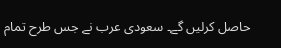حاصل کرلیں گے۔ سعودی عرب نے جس طرح تمام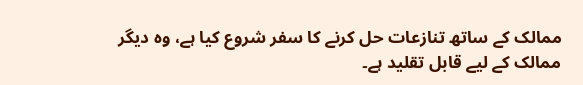ممالک کے ساتھ تنازعات حل کرنے کا سفر شروع کیا ہے، وہ دیگر ممالک کے لیے قابل تقلید ہے۔